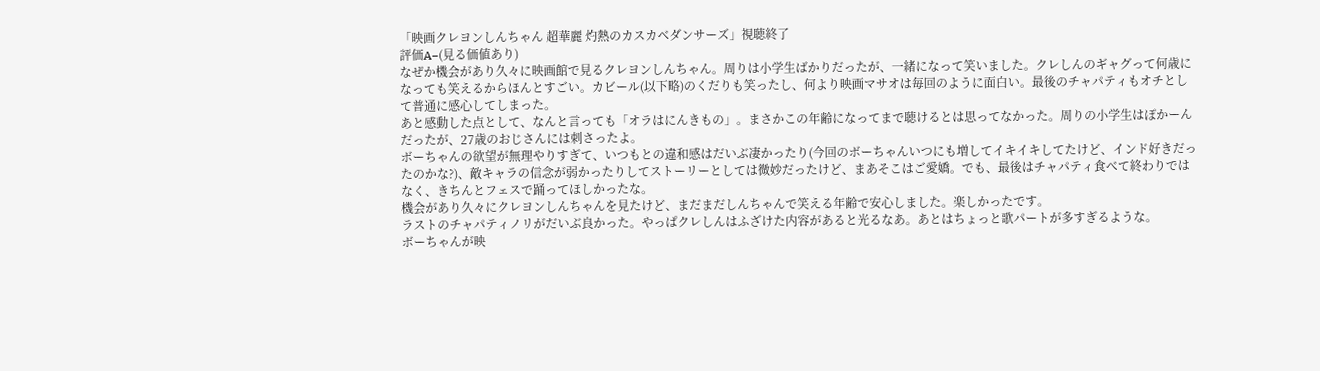「映画クレヨンしんちゃん 超華麗 灼熱のカスカベダンサーズ」視聴終了
評価A−(見る価値あり)
なぜか機会があり久々に映画館で見るクレヨンしんちゃん。周りは小学生ばかりだったが、一緒になって笑いました。クレしんのギャグって何歳になっても笑えるからほんとすごい。カビール(以下略)のくだりも笑ったし、何より映画マサオは毎回のように面白い。最後のチャパティもオチとして普通に感心してしまった。
あと感動した点として、なんと言っても「オラはにんきもの」。まさかこの年齢になってまで聴けるとは思ってなかった。周りの小学生はぽかーんだったが、27歳のおじさんには刺さったよ。
ボーちゃんの欲望が無理やりすぎて、いつもとの違和感はだいぶ凄かったり(今回のボーちゃんいつにも増してイキイキしてたけど、インド好きだったのかな?)、敵キャラの信念が弱かったりしてストーリーとしては微妙だったけど、まあそこはご愛嬌。でも、最後はチャパティ食べて終わりではなく、きちんとフェスで踊ってほしかったな。
機会があり久々にクレヨンしんちゃんを見たけど、まだまだしんちゃんで笑える年齢で安心しました。楽しかったです。
ラストのチャパティノリがだいぶ良かった。やっぱクレしんはふざけた内容があると光るなあ。あとはちょっと歌パートが多すぎるような。
ボーちゃんが映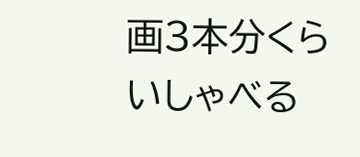画3本分くらいしゃべる